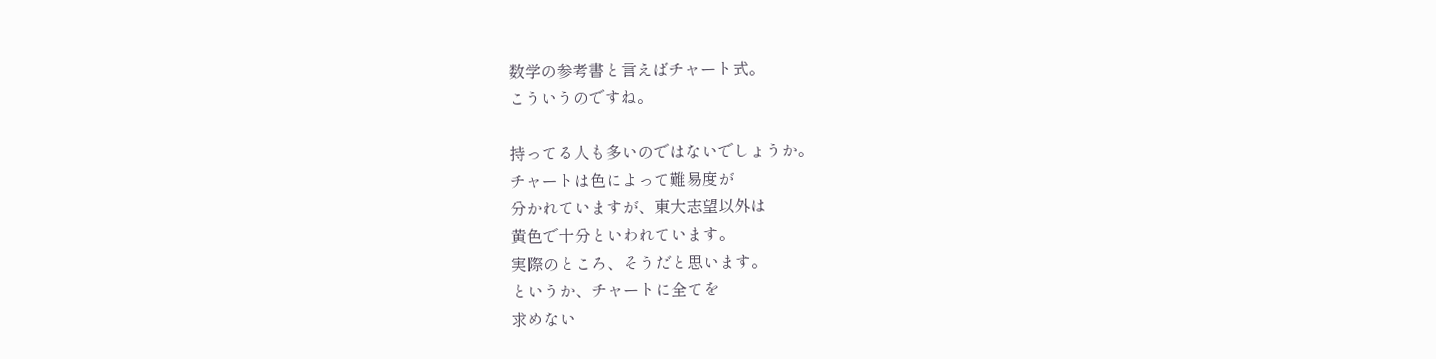数学の参考書と言えばチャート式。
こういうのですね。

持ってる人も多いのではないでしょうか。
チャートは色によって難易度が
分かれていますが、東大志望以外は
黄色で十分といわれています。
実際のところ、そうだと思います。
というか、チャートに全てを
求めない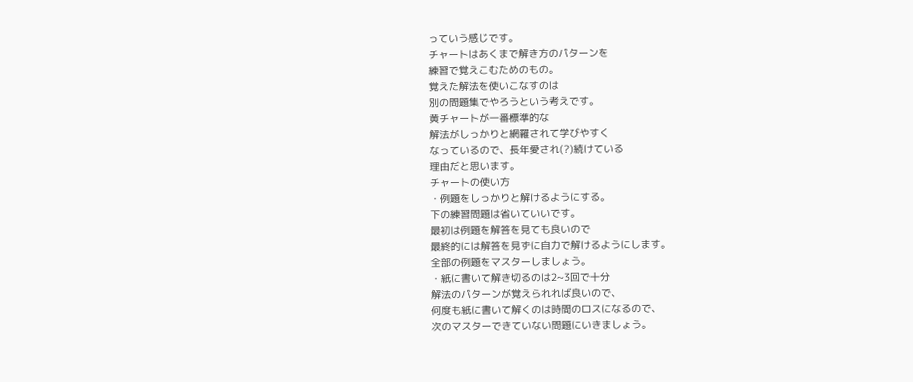っていう感じです。
チャートはあくまで解き方のパターンを
練習で覚えこむためのもの。
覚えた解法を使いこなすのは
別の問題集でやろうという考えです。
黄チャートが一番標準的な
解法がしっかりと網羅されて学びやすく
なっているので、長年愛され(?)続けている
理由だと思います。
チャートの使い方
・例題をしっかりと解けるようにする。
下の練習問題は省いていいです。
最初は例題を解答を見ても良いので
最終的には解答を見ずに自力で解けるようにします。
全部の例題をマスターしましょう。
・紙に書いて解き切るのは2~3回で十分
解法のパターンが覚えられれば良いので、
何度も紙に書いて解くのは時間のロスになるので、
次のマスターできていない問題にいきましょう。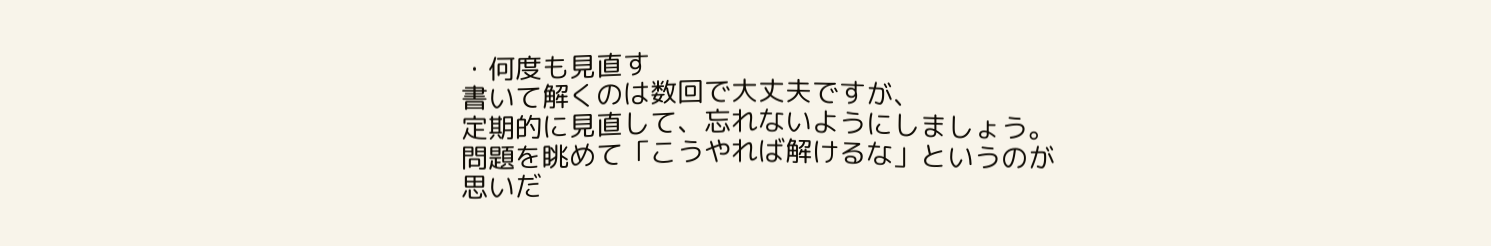・何度も見直す
書いて解くのは数回で大丈夫ですが、
定期的に見直して、忘れないようにしましょう。
問題を眺めて「こうやれば解けるな」というのが
思いだ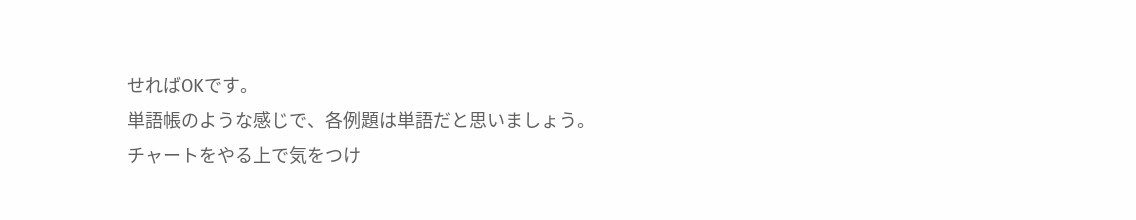せればOKです。
単語帳のような感じで、各例題は単語だと思いましょう。
チャートをやる上で気をつけ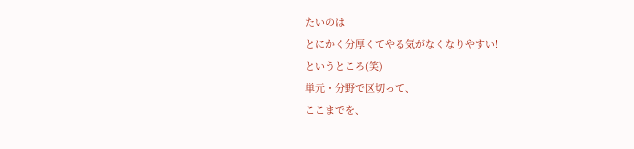たいのは
とにかく分厚くてやる気がなくなりやすい!
というところ(笑)
単元・分野で区切って、
ここまでを、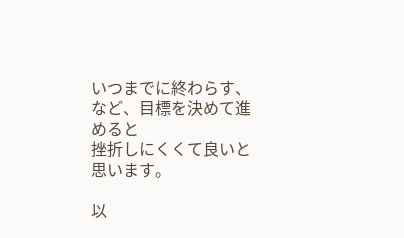いつまでに終わらす、
など、目標を決めて進めると
挫折しにくくて良いと思います。

以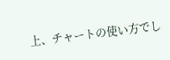上、チャートの使い方でし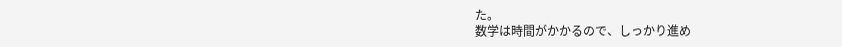た。
数学は時間がかかるので、しっかり進め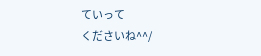ていって
くださいね^^/